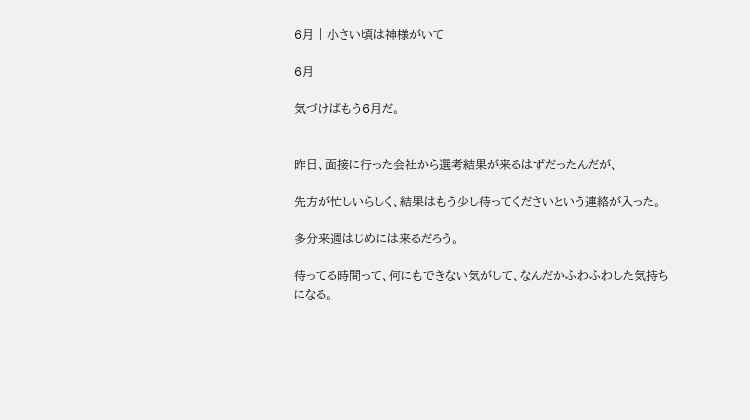6月 | 小さい頃は神様がいて

6月

気づけばもう6月だ。


昨日、面接に行った会社から選考結果が来るはずだったんだが、

先方が忙しいらしく、結果はもう少し待ってくださいという連絡が入った。

多分来週はじめには来るだろう。

待ってる時間って、何にもできない気がして、なんだかふわふわした気持ちになる。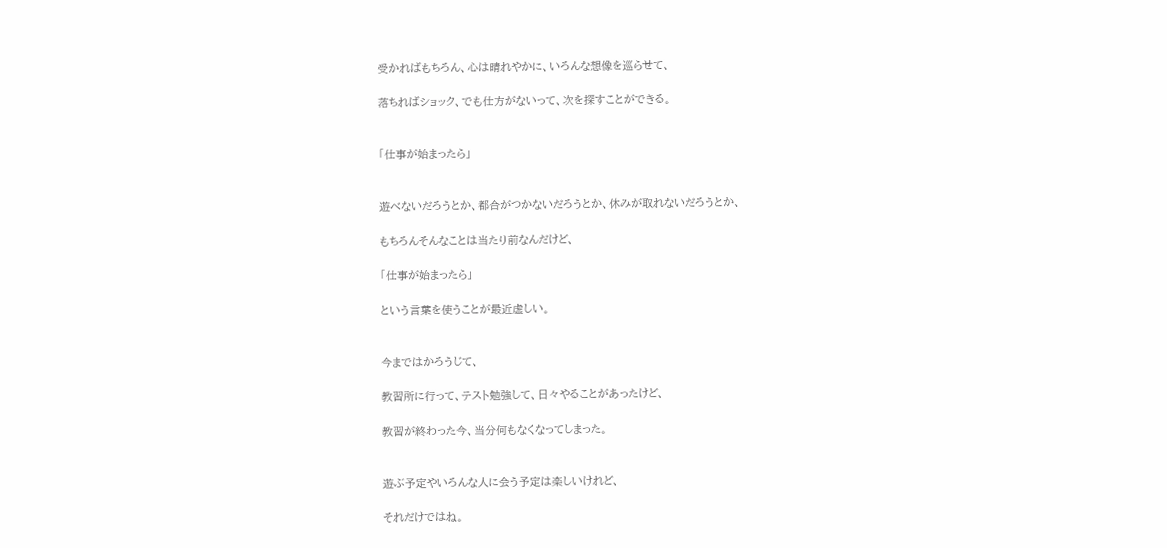受かればもちろん、心は晴れやかに、いろんな想像を巡らせて、

落ちればショック、でも仕方がないって、次を探すことができる。


「仕事が始まったら」


遊べないだろうとか、都合がつかないだろうとか、休みが取れないだろうとか、

もちろんそんなことは当たり前なんだけど、

「仕事が始まったら」

という言葉を使うことが最近虚しい。


今まではかろうじて、

教習所に行って、テスト勉強して、日々やることがあったけど、

教習が終わった今、当分何もなくなってしまった。


遊ぶ予定やいろんな人に会う予定は楽しいけれど、

それだけではね。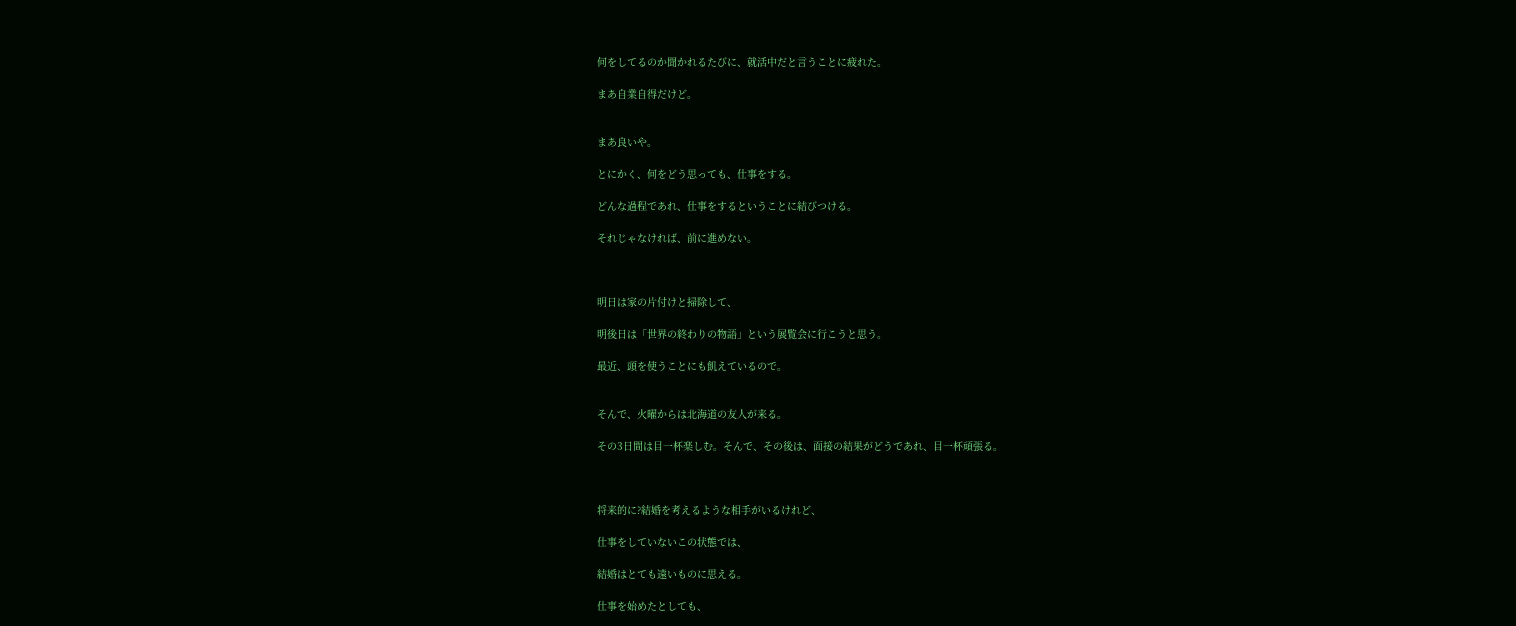何をしてるのか聞かれるたびに、就活中だと言うことに疲れた。

まあ自業自得だけど。


まあ良いや。

とにかく、何をどう思っても、仕事をする。

どんな過程であれ、仕事をするということに結びつける。

それじゃなければ、前に進めない。



明日は家の片付けと掃除して、

明後日は「世界の終わりの物語」という展覧会に行こうと思う。

最近、頭を使うことにも飢えているので。


そんで、火曜からは北海道の友人が来る。

その3日間は目一杯楽しむ。そんで、その後は、面接の結果がどうであれ、目一杯頑張る。



将来的に?結婚を考えるような相手がいるけれど、

仕事をしていないこの状態では、

結婚はとても遠いものに思える。

仕事を始めたとしても、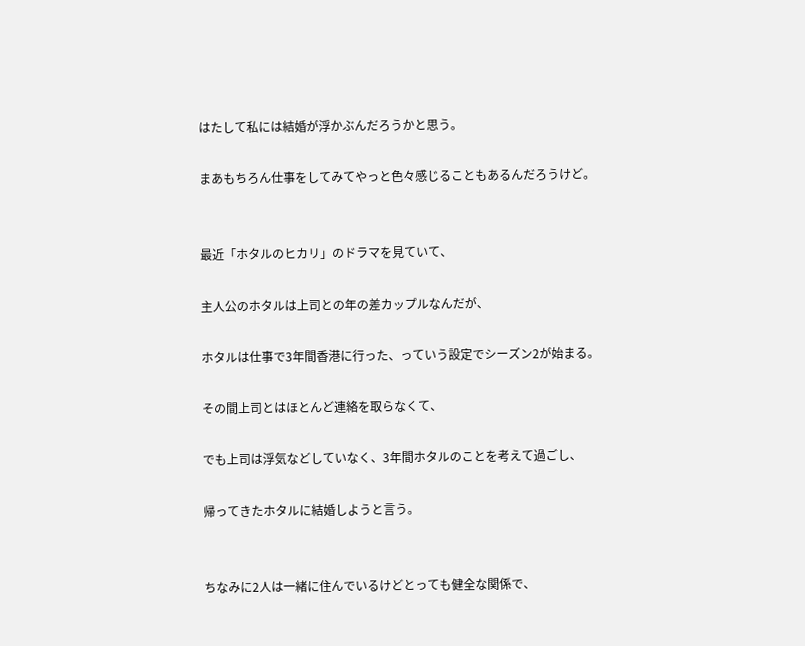はたして私には結婚が浮かぶんだろうかと思う。

まあもちろん仕事をしてみてやっと色々感じることもあるんだろうけど。


最近「ホタルのヒカリ」のドラマを見ていて、

主人公のホタルは上司との年の差カップルなんだが、

ホタルは仕事で3年間香港に行った、っていう設定でシーズン2が始まる。

その間上司とはほとんど連絡を取らなくて、

でも上司は浮気などしていなく、3年間ホタルのことを考えて過ごし、

帰ってきたホタルに結婚しようと言う。


ちなみに2人は一緒に住んでいるけどとっても健全な関係で、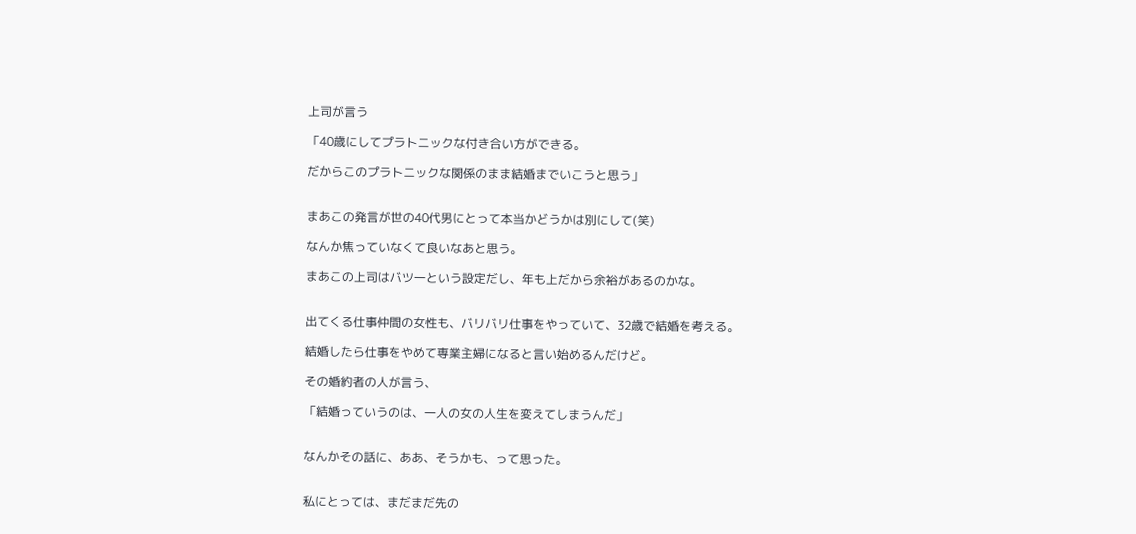上司が言う

「40歳にしてプラトニックな付き合い方ができる。

だからこのプラトニックな関係のまま結婚までいこうと思う」


まあこの発言が世の40代男にとって本当かどうかは別にして(笑)

なんか焦っていなくて良いなあと思う。

まあこの上司はバツ一という設定だし、年も上だから余裕があるのかな。


出てくる仕事仲間の女性も、バリバリ仕事をやっていて、32歳で結婚を考える。

結婚したら仕事をやめて専業主婦になると言い始めるんだけど。

その婚約者の人が言う、

「結婚っていうのは、一人の女の人生を変えてしまうんだ」


なんかその話に、ああ、そうかも、って思った。


私にとっては、まだまだ先の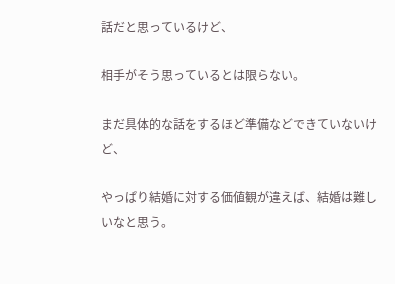話だと思っているけど、

相手がそう思っているとは限らない。

まだ具体的な話をするほど準備などできていないけど、

やっぱり結婚に対する価値観が違えば、結婚は難しいなと思う。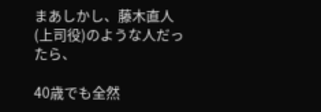まあしかし、藤木直人(上司役)のような人だったら、

40歳でも全然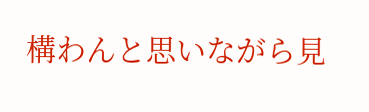構わんと思いながら見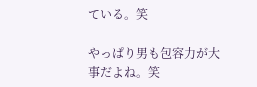ている。笑

やっぱり男も包容力が大事だよね。笑